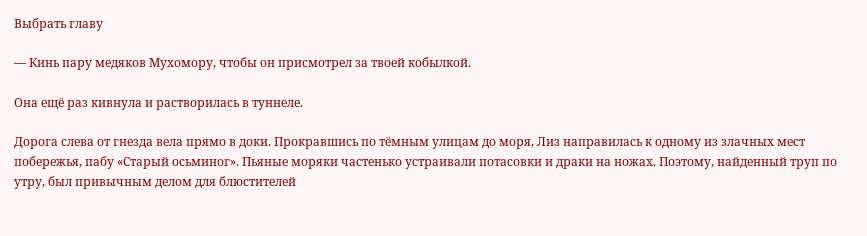Выбрать главу

— Кинь пару медяков Мухомору, чтобы он присмотрел за твоей кобылкой.

Она ещё раз кивнула и растворилась в туннеле.

Дорога слева от гнезда вела прямо в доки. Прокравшись по тёмным улицам до моря, Лиз направилась к одному из злачных мест побережья, пабу «Старый осьминог». Пьяные моряки частенько устраивали потасовки и драки на ножах. Поэтому, найденный труп по утру, был привычным делом для блюстителей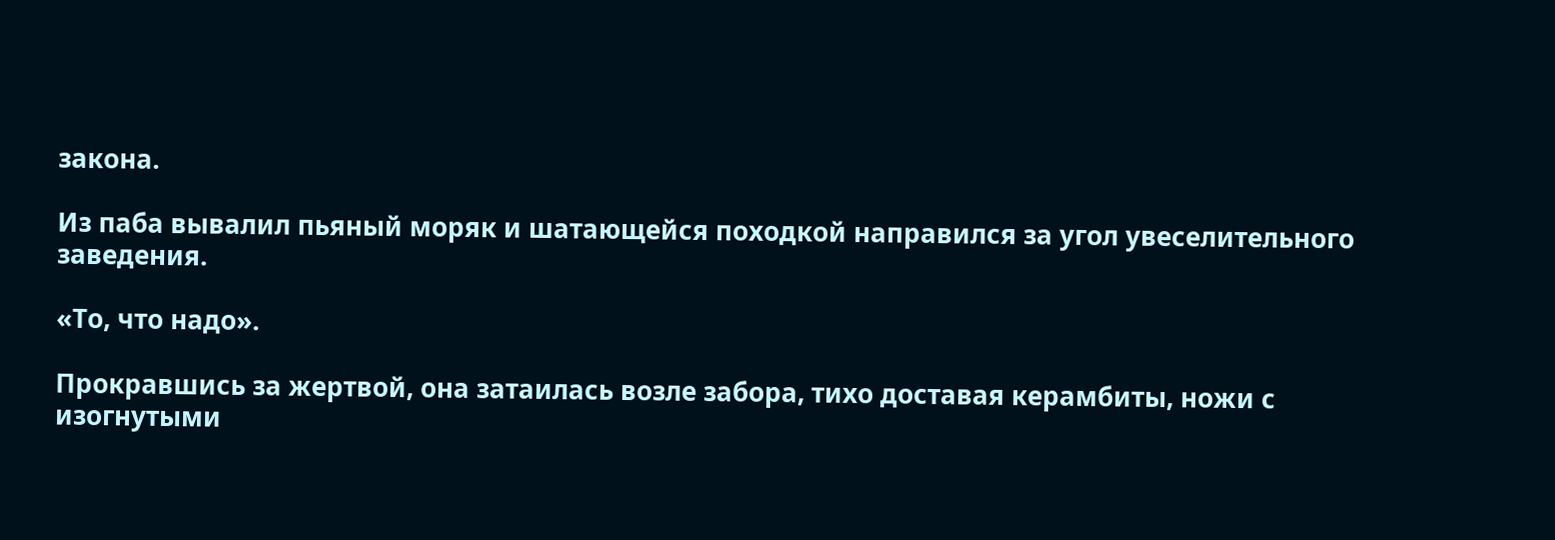закона.

Из паба вывалил пьяный моряк и шатающейся походкой направился за угол увеселительного заведения.

«То, что надо».

Прокравшись за жертвой, она затаилась возле забора, тихо доставая керамбиты, ножи с изогнутыми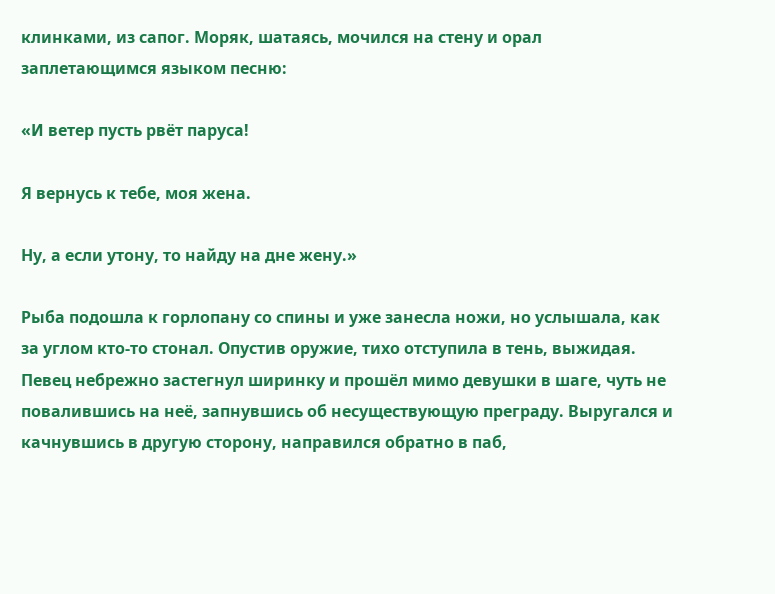клинками, из сапог. Моряк, шатаясь, мочился на стену и орал заплетающимся языком песню:

«И ветер пусть рвёт паруса!

Я вернусь к тебе, моя жена.

Ну, а если утону, то найду на дне жену.»

Рыба подошла к горлопану со спины и уже занесла ножи, но услышала, как за углом кто-то стонал. Опустив оружие, тихо отступила в тень, выжидая. Певец небрежно застегнул ширинку и прошёл мимо девушки в шаге, чуть не повалившись на неё, запнувшись об несуществующую преграду. Выругался и качнувшись в другую сторону, направился обратно в паб,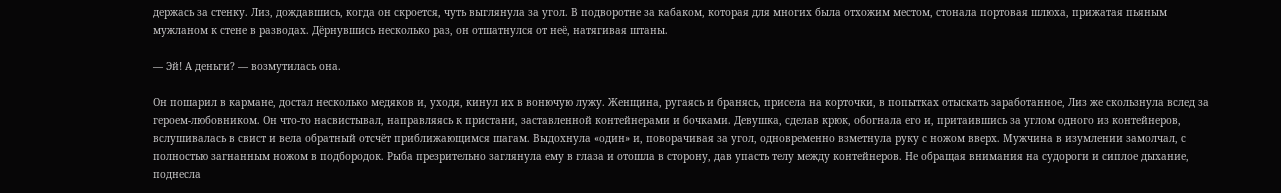держась за стенку. Лиз, дождавшись, когда он скроется, чуть выглянула за угол. В подворотне за кабаком, которая для многих была отхожим местом, стонала портовая шлюха, прижатая пьяным мужланом к стене в разводах. Дёрнувшись несколько раз, он отшатнулся от неё, натягивая штаны.

— Эй! А деньги? — возмутилась она.

Он пошарил в кармане, достал несколько медяков и, уходя, кинул их в вонючую лужу. Женщина, ругаясь и бранясь, присела на корточки, в попытках отыскать заработанное, Лиз же скользнула вслед за героем-любовником. Он что-то насвистывал, направляясь к пристани, заставленной контейнерами и бочками. Девушка, сделав крюк, обогнала его и, притаившись за углом одного из контейнеров, вслушивалась в свист и вела обратный отсчёт приближающимся шагам. Выдохнула «один» и, поворачивая за угол, одновременно взметнула руку с ножом вверх. Мужчина в изумлении замолчал, с полностью загнанным ножом в подбородок. Рыба презрительно заглянула ему в глаза и отошла в сторону, дав упасть телу между контейнеров. Не обращая внимания на судороги и сиплое дыхание, поднесла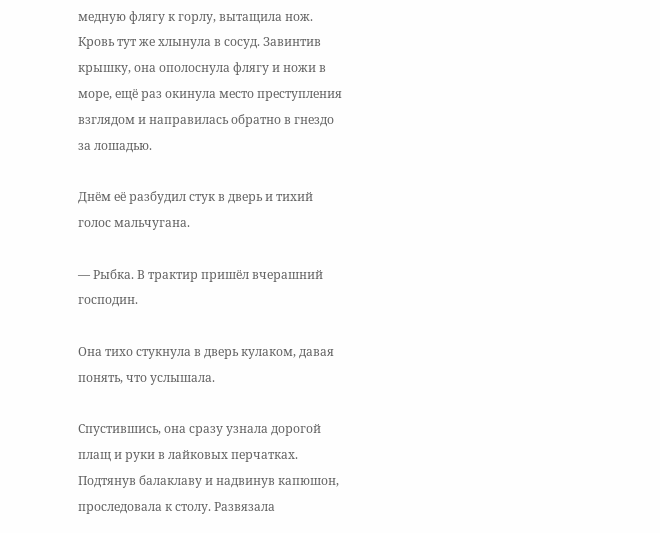медную флягу к горлу, вытащила нож. Кровь тут же хлынула в сосуд. Завинтив крышку, она ополоснула флягу и ножи в море, ещё раз окинула место преступления взглядом и направилась обратно в гнездо за лошадью.

Днём её разбудил стук в дверь и тихий голос мальчугана.

— Рыбка. В трактир пришёл вчерашний господин.

Она тихо стукнула в дверь кулаком, давая понять, что услышала.

Спустившись, она сразу узнала дорогой плащ и руки в лайковых перчатках. Подтянув балаклаву и надвинув капюшон, проследовала к столу. Развязала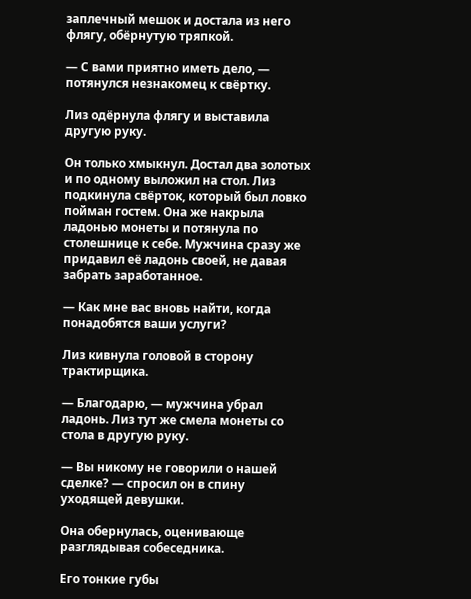заплечный мешок и достала из него флягу, обёрнутую тряпкой.

— С вами приятно иметь дело, — потянулся незнакомец к свёртку.

Лиз одёрнула флягу и выставила другую руку.

Он только хмыкнул. Достал два золотых и по одному выложил на стол. Лиз подкинула свёрток, который был ловко пойман гостем. Она же накрыла ладонью монеты и потянула по столешнице к себе. Мужчина сразу же придавил её ладонь своей, не давая забрать заработанное.

— Как мне вас вновь найти, когда понадобятся ваши услуги?

Лиз кивнула головой в сторону трактирщика.

— Благодарю, — мужчина убрал ладонь. Лиз тут же смела монеты со стола в другую руку.

— Вы никому не говорили о нашей сделке? — спросил он в спину уходящей девушки.

Она обернулась, оценивающе разглядывая собеседника.

Его тонкие губы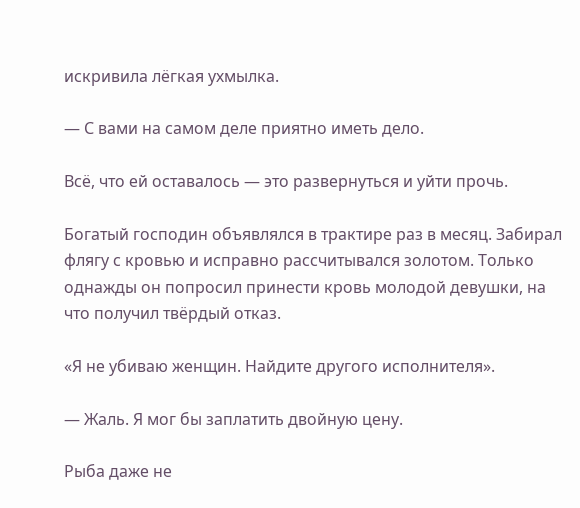искривила лёгкая ухмылка.

— С вами на самом деле приятно иметь дело.

Всё, что ей оставалось — это развернуться и уйти прочь.

Богатый господин объявлялся в трактире раз в месяц. Забирал флягу с кровью и исправно рассчитывался золотом. Только однажды он попросил принести кровь молодой девушки, на что получил твёрдый отказ.

«Я не убиваю женщин. Найдите другого исполнителя».

— Жаль. Я мог бы заплатить двойную цену.

Рыба даже не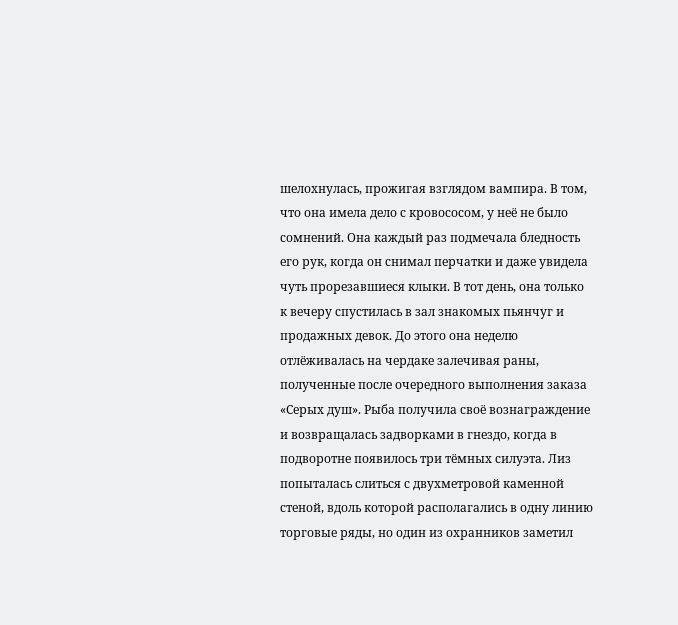шелохнулась, прожигая взглядом вампира. В том, что она имела дело с кровососом, у неё не было сомнений. Она каждый раз подмечала бледность его рук, когда он снимал перчатки и даже увидела чуть прорезавшиеся клыки. В тот день, она только к вечеру спустилась в зал знакомых пьянчуг и продажных девок. До этого она неделю отлёживалась на чердаке залечивая раны, полученные после очередного выполнения заказа «Серых душ». Рыба получила своё вознаграждение и возвращалась задворками в гнездо, когда в подворотне появилось три тёмных силуэта. Лиз попыталась слиться с двухметровой каменной стеной, вдоль которой располагались в одну линию торговые ряды, но один из охранников заметил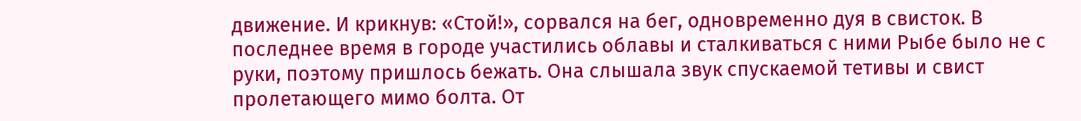движение. И крикнув: «Стой!», сорвался на бег, одновременно дуя в свисток. В последнее время в городе участились облавы и сталкиваться с ними Рыбе было не с руки, поэтому пришлось бежать. Она слышала звук спускаемой тетивы и свист пролетающего мимо болта. От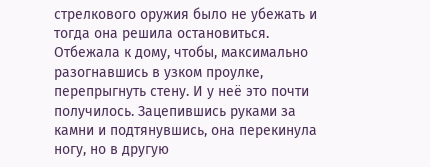стрелкового оружия было не убежать и тогда она решила остановиться. Отбежала к дому, чтобы, максимально разогнавшись в узком проулке, перепрыгнуть стену. И у неё это почти получилось. Зацепившись руками за камни и подтянувшись, она перекинула ногу, но в другую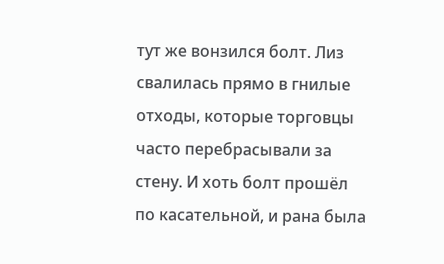тут же вонзился болт. Лиз свалилась прямо в гнилые отходы, которые торговцы часто перебрасывали за стену. И хоть болт прошёл по касательной, и рана была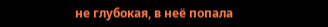не глубокая, в неё попала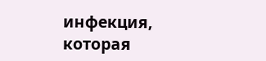инфекция, которая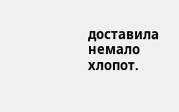доставила немало хлопот.